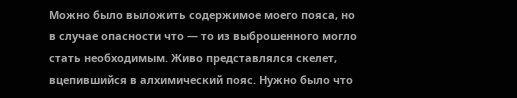Можно было выложить содержимое моего пояса, но в случае опасности что — то из выброшенного могло стать необходимым. Живо представлялся скелет, вцепившийся в алхимический пояс. Нужно было что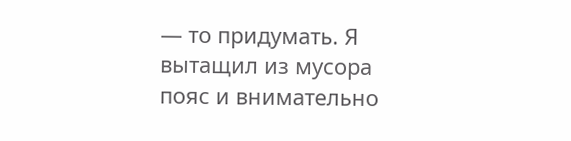— то придумать. Я вытащил из мусора пояс и внимательно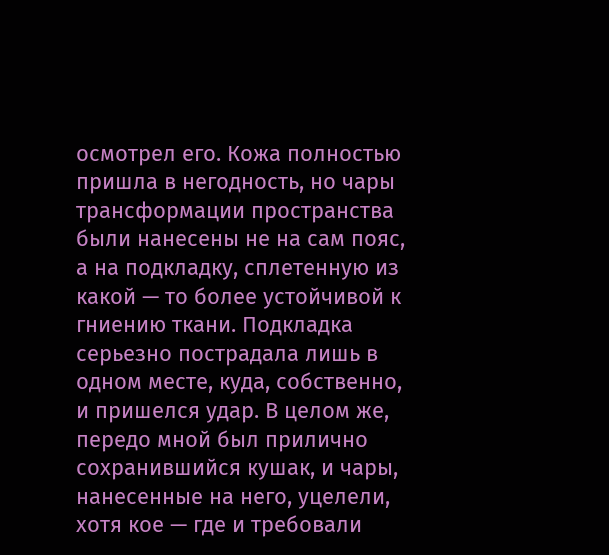осмотрел его. Кожа полностью пришла в негодность, но чары трансформации пространства были нанесены не на сам пояс, а на подкладку, сплетенную из какой — то более устойчивой к гниению ткани. Подкладка серьезно пострадала лишь в одном месте, куда, собственно, и пришелся удар. В целом же, передо мной был прилично сохранившийся кушак, и чары, нанесенные на него, уцелели, хотя кое — где и требовали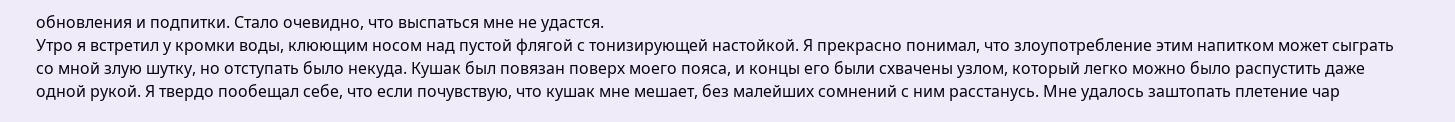обновления и подпитки. Стало очевидно, что выспаться мне не удастся.
Утро я встретил у кромки воды, клюющим носом над пустой флягой с тонизирующей настойкой. Я прекрасно понимал, что злоупотребление этим напитком может сыграть со мной злую шутку, но отступать было некуда. Кушак был повязан поверх моего пояса, и концы его были схвачены узлом, который легко можно было распустить даже одной рукой. Я твердо пообещал себе, что если почувствую, что кушак мне мешает, без малейших сомнений с ним расстанусь. Мне удалось заштопать плетение чар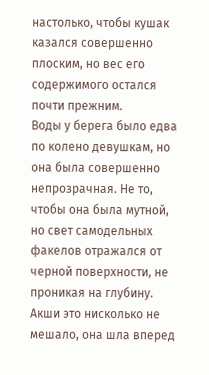настолько, чтобы кушак казался совершенно плоским, но вес его содержимого остался почти прежним.
Воды у берега было едва по колено девушкам, но она была совершенно непрозрачная. Не то, чтобы она была мутной, но свет самодельных факелов отражался от черной поверхности, не проникая на глубину. Акши это нисколько не мешало, она шла вперед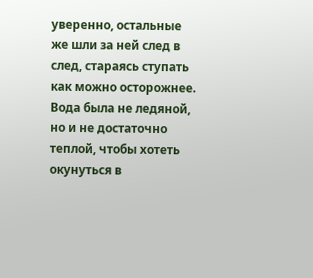уверенно, остальные же шли за ней след в след, стараясь ступать как можно осторожнее. Вода была не ледяной, но и не достаточно теплой, чтобы хотеть окунуться в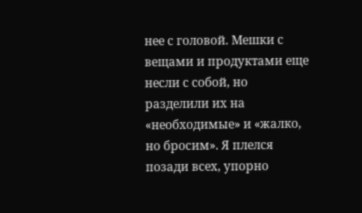нее с головой. Мешки с вещами и продуктами еще несли с собой, но разделили их на «необходимые» и «жалко, но бросим». Я плелся позади всех, упорно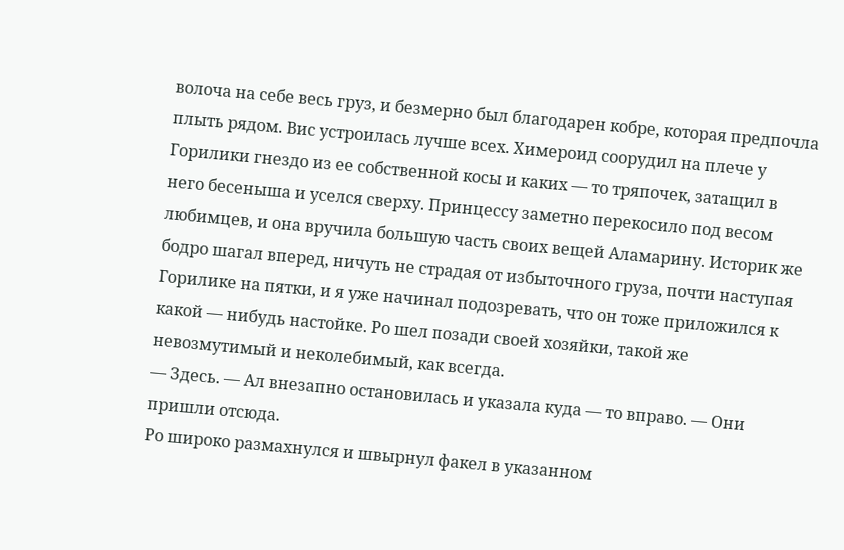волоча на себе весь груз, и безмерно был благодарен кобре, которая предпочла плыть рядом. Вис устроилась лучше всех. Химероид соорудил на плече у Горилики гнездо из ее собственной косы и каких — то тряпочек, затащил в него бесеныша и уселся сверху. Принцессу заметно перекосило под весом любимцев, и она вручила большую часть своих вещей Аламарину. Историк же бодро шагал вперед, ничуть не страдая от избыточного груза, почти наступая Горилике на пятки, и я уже начинал подозревать, что он тоже приложился к какой — нибудь настойке. Ро шел позади своей хозяйки, такой же невозмутимый и неколебимый, как всегда.
— Здесь. — Ал внезапно остановилась и указала куда — то вправо. — Они пришли отсюда.
Ро широко размахнулся и швырнул факел в указанном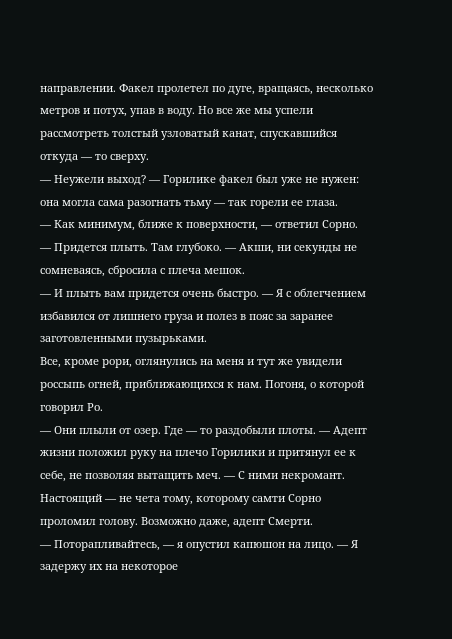направлении. Факел пролетел по дуге, вращаясь, несколько метров и потух, упав в воду. Но все же мы успели рассмотреть толстый узловатый канат, спускавшийся откуда — то сверху.
— Неужели выход? — Горилике факел был уже не нужен: она могла сама разогнать тьму — так горели ее глаза.
— Как минимум, ближе к поверхности, — ответил Сорно.
— Придется плыть. Там глубоко. — Акши, ни секунды не сомневаясь, сбросила с плеча мешок.
— И плыть вам придется очень быстро. — Я с облегчением избавился от лишнего груза и полез в пояс за заранее заготовленными пузырьками.
Все, кроме рори, оглянулись на меня и тут же увидели россыпь огней, приближающихся к нам. Погоня, о которой говорил Ро.
— Они плыли от озер. Где — то раздобыли плоты. — Адепт жизни положил руку на плечо Горилики и притянул ее к себе, не позволяя вытащить меч. — С ними некромант. Настоящий — не чета тому, которому самти Сорно проломил голову. Возможно даже, адепт Смерти.
— Поторапливайтесь, — я опустил капюшон на лицо. — Я задержу их на некоторое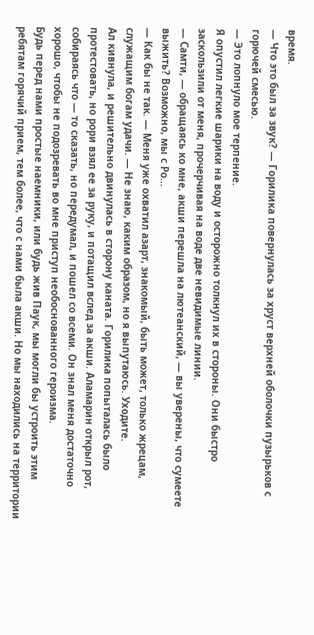время.
— Что это был за звук? — Горилика повернулась за хруст верхней оболочки пузырьков с горючей смесью.
— Это лопнуло мое терпение.
Я опустил легкие шарики на воду и осторожно толкнул их в стороны. Они быстро заскользили от меня, прочерчивая на воде две невидимые линии.
— Самти, — обращаясь ко мне, акши перешла на лютеанский, — вы уверены, что сумеете выжить? Возможно, мы с Ро…
— Как бы не так. — Меня уже охватил азарт, знакомый, быть может, только жрецам, служащим богам удачи. — Не знаю, каким образом, но я выпутаюсь. Уходите.
Ал кивнула, и решительно двинулась в сторону каната. Горилика попыталась было протестовать, но рори взял ее за руку, и потащил вслед за акши. Аламарин открыл рот, собираясь что — то сказать, но передумал, и пошел со всеми. Он знал меня достаточно хорошо, чтобы не подозревать во мне приступ необоснованного героизма.
Будь перед нами простые наемники, или будь жив Паук, мы могли бы устроить этим ребятам горячий прием, тем более, что с нами была акши. Но мы находились на территории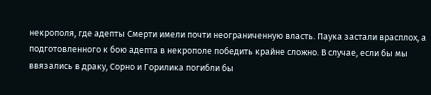некрополя, где адепты Смерти имели почти неограниченную власть. Паука застали врасплох, а подготовленного к бою адепта в некрополе победить крайне сложно. В случае, если бы мы ввязались в драку, Сорно и Горилика погибли бы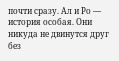почти сразу. Ал и Ро — история особая. Они никуда не двинутся друг без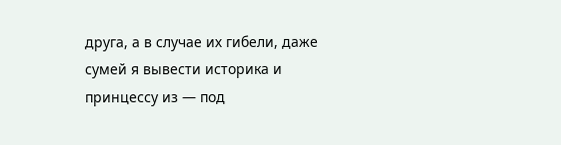друга, а в случае их гибели, даже сумей я вывести историка и принцессу из — под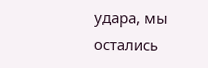удара, мы остались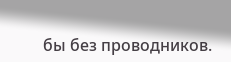бы без проводников.